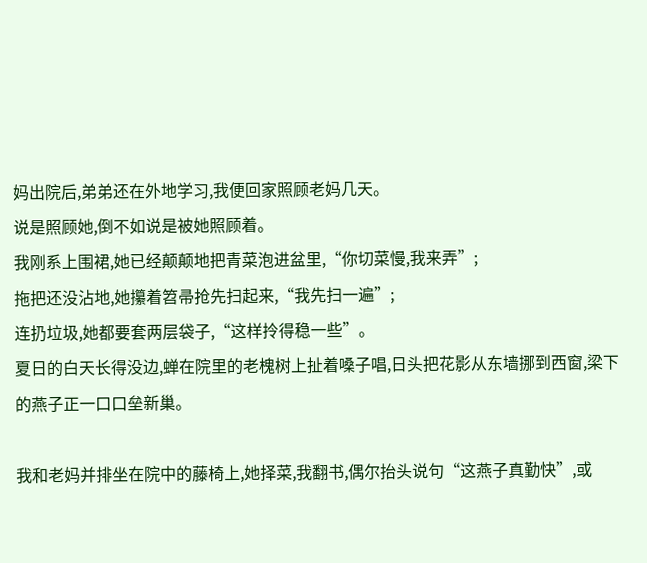妈出院后,弟弟还在外地学习,我便回家照顾老妈几天。
说是照顾她,倒不如说是被她照顾着。
我刚系上围裙,她已经颠颠地把青菜泡进盆里,“你切菜慢,我来弄”;
拖把还没沾地,她攥着笤帚抢先扫起来,“我先扫一遍”;
连扔垃圾,她都要套两层袋子,“这样拎得稳一些”。
夏日的白天长得没边,蝉在院里的老槐树上扯着嗓子唱,日头把花影从东墙挪到西窗,梁下的燕子正一口口垒新巢。

我和老妈并排坐在院中的藤椅上,她择菜,我翻书,偶尔抬头说句“这燕子真勤快”,或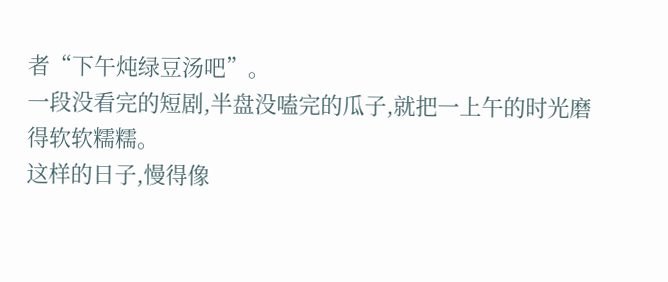者“下午炖绿豆汤吧”。
一段没看完的短剧,半盘没嗑完的瓜子,就把一上午的时光磨得软软糯糯。
这样的日子,慢得像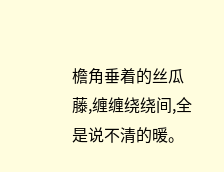檐角垂着的丝瓜藤,缠缠绕绕间,全是说不清的暖。